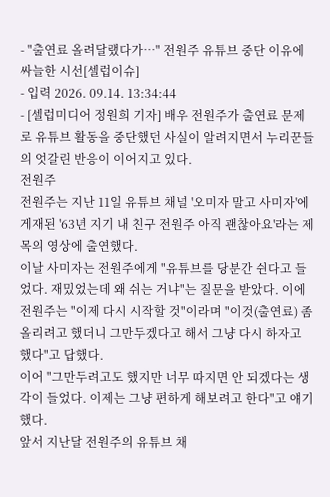- "출연료 올려달랬다가…" 전원주 유튜브 중단 이유에 싸늘한 시선[셀럽이슈]
- 입력 2026. 09.14. 13:34:44
- [셀럽미디어 정원희 기자] 배우 전원주가 출연료 문제로 유튜브 활동을 중단했던 사실이 알려지면서 누리꾼들의 엇갈린 반응이 이어지고 있다.
전원주
전원주는 지난 11일 유튜브 채널 '오미자 말고 사미자'에 게재된 '63년 지기 내 친구 전원주 아직 괜찮아요'라는 제목의 영상에 출연했다.
이날 사미자는 전원주에게 "유튜브를 당분간 쉰다고 들었다. 재밌었는데 왜 쉬는 거냐"는 질문을 받았다. 이에 전원주는 "이제 다시 시작할 것"이라며 "이것(출연료) 좀 올리려고 했더니 그만두겠다고 해서 그냥 다시 하자고 했다"고 답했다.
이어 "그만두려고도 했지만 너무 따지면 안 되겠다는 생각이 들었다. 이제는 그냥 편하게 해보려고 한다"고 얘기했다.
앞서 지난달 전원주의 유튜브 채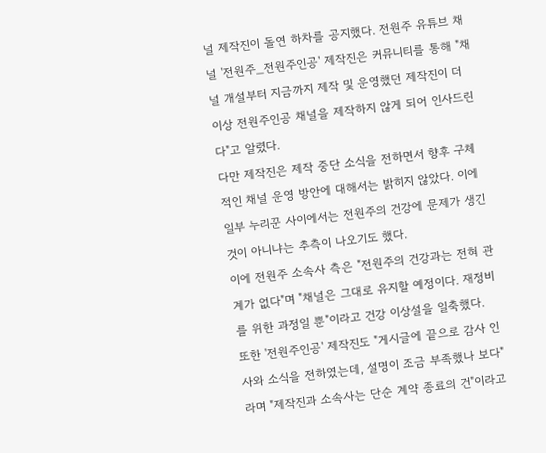널 제작진이 돌연 하차를 공지했다. 전원주 유튜브 채널 '전원주_전원주인공' 제작진은 커뮤니티를 통해 "채널 개설부터 지금까지 제작 및 운영했던 제작진이 더 이상 전원주인공 채널을 제작하지 않게 되어 인사드린다"고 알렸다.
다만 제작진은 제작 중단 소식을 전하면서 향후 구체적인 채널 운영 방안에 대해서는 밝히지 않았다. 이에 일부 누리꾼 사이에서는 전원주의 건강에 문제가 생긴 것이 아니냐는 추측이 나오기도 했다.
이에 전원주 소속사 측은 "전원주의 건강과는 전혀 관계가 없다"며 "채널은 그대로 유지할 예정이다. 재정비를 위한 과정일 뿐"이라고 건강 이상설을 일축했다.
또한 '전원주인공' 제작진도 "게시글에 끝으로 감사 인사와 소식을 전하였는데, 설명이 조금 부족했나 보다"라며 "제작진과 소속사는 단순 계약 종료의 건"이라고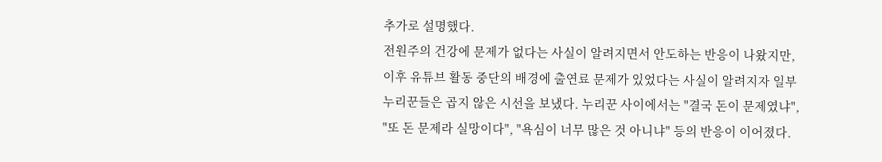추가로 설명했다.
전원주의 건강에 문제가 없다는 사실이 알려지면서 안도하는 반응이 나왔지만, 이후 유튜브 활동 중단의 배경에 출연료 문제가 있었다는 사실이 알려지자 일부 누리꾼들은 곱지 않은 시선을 보냈다. 누리꾼 사이에서는 "결국 돈이 문제였냐", "또 돈 문제라 실망이다", "욕심이 너무 많은 것 아니냐" 등의 반응이 이어졌다.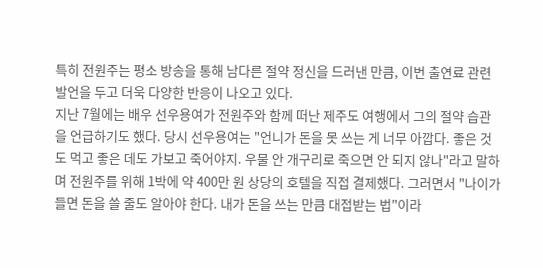특히 전원주는 평소 방송을 통해 남다른 절약 정신을 드러낸 만큼, 이번 출연료 관련 발언을 두고 더욱 다양한 반응이 나오고 있다.
지난 7월에는 배우 선우용여가 전원주와 함께 떠난 제주도 여행에서 그의 절약 습관을 언급하기도 했다. 당시 선우용여는 "언니가 돈을 못 쓰는 게 너무 아깝다. 좋은 것도 먹고 좋은 데도 가보고 죽어야지. 우물 안 개구리로 죽으면 안 되지 않나"라고 말하며 전원주를 위해 1박에 약 400만 원 상당의 호텔을 직접 결제했다. 그러면서 "나이가 들면 돈을 쓸 줄도 알아야 한다. 내가 돈을 쓰는 만큼 대접받는 법"이라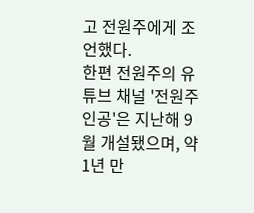고 전원주에게 조언했다.
한편 전원주의 유튜브 채널 '전원주인공'은 지난해 9월 개설됐으며, 약 1년 만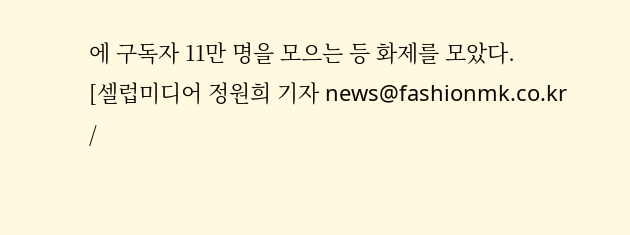에 구독자 11만 명을 모으는 등 화제를 모았다.
[셀럽미디어 정원희 기자 news@fashionmk.co.kr /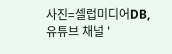사진=셀럽미디어DB, 유튜브 채널 '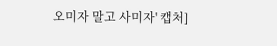오미자 말고 사미자' 캡처]